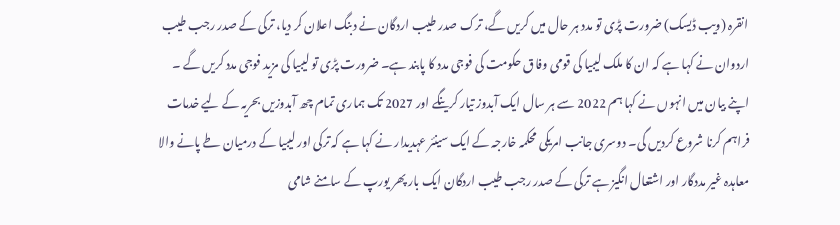انقرہ (ویب ڈیسک) ضرورت پڑی تو مدد ہر حال میں کریں گے، ترک صدر طیب اردگان نے دبنگ اعلان کر دیا، ترکی کے صدر رجب طیب اردوان نے کہا ہے کہ ان کا ملک لیبیا کی قومی وفاق حکومت کی فوجی مدد کا پابند ہے۔ ضرورت پڑی تو لیبیا کی مزید فوجی مدد کریں گے ۔
اپنے بیان میں انہوں نے کہا ہم 2022 سے ہر سال ایک آبدوز تیار کرینگے اور 2027 تک ہماری تمام چھ آبدوزیں بحریہ کے لیے خدمات فراہم کرنا شروع کردیں گی۔ دوسری جانب امریکی محکمہ خارجہ کے ایک سینئر عہدیدار نے کہا ہے کہ ترکی اور لیبیا کے درمیان طے پانے والا معاہدہ غیر مددگار اور اشتعال انگیز ہے ترکی کے صدر رجب طیب اردگان ایک بار پھر یورپ کے سامنے شامی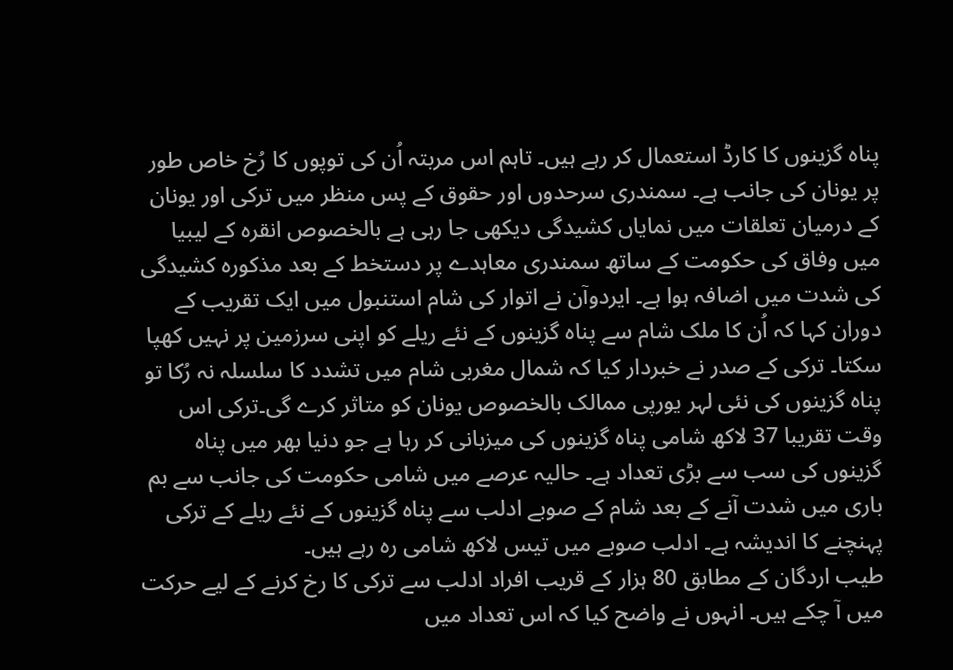پناہ گزینوں کا کارڈ استعمال کر رہے ہیں۔ تاہم اس مربتہ اُن کی توپوں کا رُخ خاص طور پر یونان کی جانب ہے۔ سمندری سرحدوں اور حقوق کے پس منظر میں ترکی اور یونان کے درمیان تعلقات میں نمایاں کشیدگی دیکھی جا رہی ہے بالخصوص انقرہ کے لیبیا میں وفاق کی حکومت کے ساتھ سمندری معاہدے پر دستخط کے بعد مذکورہ کشیدگی کی شدت میں اضافہ ہوا ہے۔ ایردوآن نے اتوار کی شام استنبول میں ایک تقریب کے دوران کہا کہ اُن کا ملک شام سے پناہ گزینوں کے نئے ریلے کو اپنی سرزمین پر نہیں کھپا سکتا۔ ترکی کے صدر نے خبردار کیا کہ شمال مغربی شام میں تشدد کا سلسلہ نہ رُکا تو پناہ گزینوں کی نئی لہر یورپی ممالک بالخصوص یونان کو متاثر کرے گی۔ترکی اس وقت تقریبا 37 لاکھ شامی پناہ گزینوں کی میزبانی کر رہا ہے جو دنیا بھر میں پناہ گزینوں کی سب سے بڑی تعداد ہے۔ حالیہ عرصے میں شامی حکومت کی جانب سے بم باری میں شدت آنے کے بعد شام کے صوبے ادلب سے پناہ گزینوں کے نئے ریلے کے ترکی پہنچنے کا اندیشہ ہے۔ ادلب صوبے میں تیس لاکھ شامی رہ رہے ہیں۔
طیب اردگان کے مطابق 80 ہزار کے قریب افراد ادلب سے ترکی کا رخ کرنے کے لیے حرکت میں آ چکے ہیں۔ انہوں نے واضح کیا کہ اس تعداد میں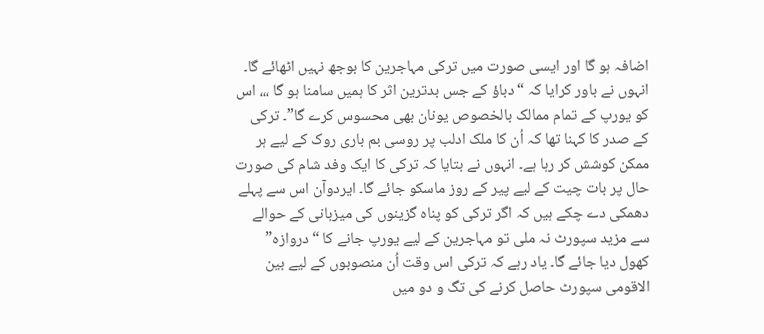اضافہ ہو گا اور ایسی صورت میں ترکی مہاجرین کا بوجھ نہیں اٹھائے گا۔ انہوں نے باور کرایا کہ “دباؤ کے جس بدترین اثر کا ہمیں سامنا ہو گا ،،، اس کو یورپ کے تمام ممالک بالخصوص یونان بھی محسوس کرے گا”۔ ترکی کے صدر کا کہنا تھا کہ اُن کا ملک ادلب پر روسی بم باری روک کے لیے ہر ممکن کوشش کر رہا ہے۔ انہوں نے بتایا کہ ترکی کا ایک وفد شام کی صورت حال پر بات چیت کے لیے پیر کے روز ماسکو جائے گا۔ ایردوآن اس سے پہلے دھمکی دے چکے ہیں کہ اگر ترکی کو پناہ گزینوں کی میزبانی کے حوالے سے مزید سپورٹ نہ ملی تو مہاجرین کے لیے یورپ جانے کا “دروازہ” کھول دیا جائے گا۔ یاد رہے کہ ترکی اس وقت اُن منصوبوں کے لیے بین الاقومی سپورٹ حاصل کرنے کی تگ و دو میں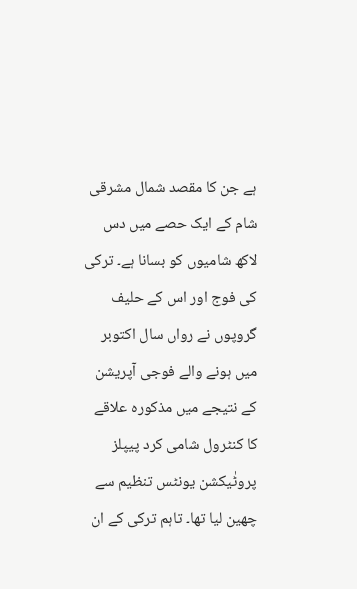ہے جن کا مقصد شمال مشرقی شام کے ایک حصے میں دس لاکھ شامیوں کو بسانا ہے۔ ترکی کی فوج اور اس کے حلیف گروپوں نے رواں سال اکتوبر میں ہونے والے فوجی آپریشن کے نتیجے میں مذکورہ علاقے کا کنٹرول شامی کرد پیپلز پروٹٰیکشن یونٹس تنظیم سے چھین لیا تھا۔ تاہم ترکی کے ان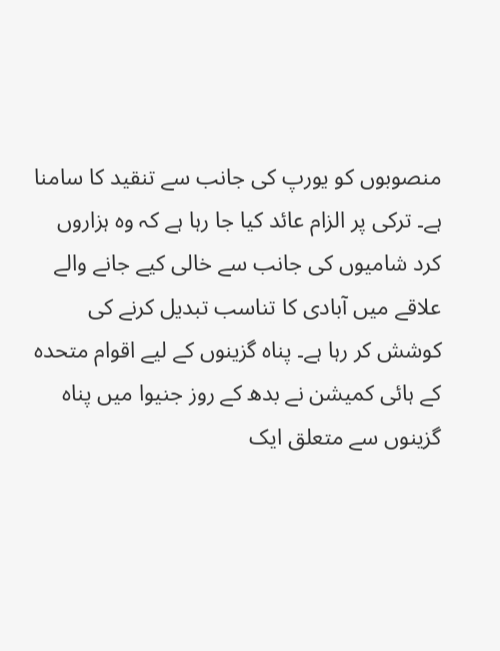منصوبوں کو یورپ کی جانب سے تنقید کا سامنا ہے۔ ترکی پر الزام عائد کیا جا رہا ہے کہ وہ ہزاروں کرد شامیوں کی جانب سے خالی کیے جانے والے علاقے میں آبادی کا تناسب تبدیل کرنے کی کوشش کر رہا ہے۔ پناہ گزینوں کے لیے اقوام متحدہ کے ہائی کمیشن نے بدھ کے روز جنیوا میں پناہ گزینوں سے متعلق ایک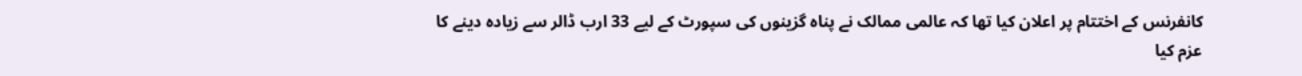کانفرنس کے اختتام پر اعلان کیا تھا کہ عالمی ممالک نے پناہ گزینوں کی سپورٹ کے لیے 33 ارب ڈالر سے زیادہ دینے کا عزم کیا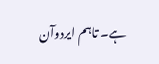ہے۔ تاہم ایردوآن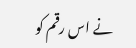نے اس رقم کو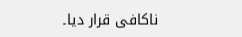ناکافی قرار دیا۔